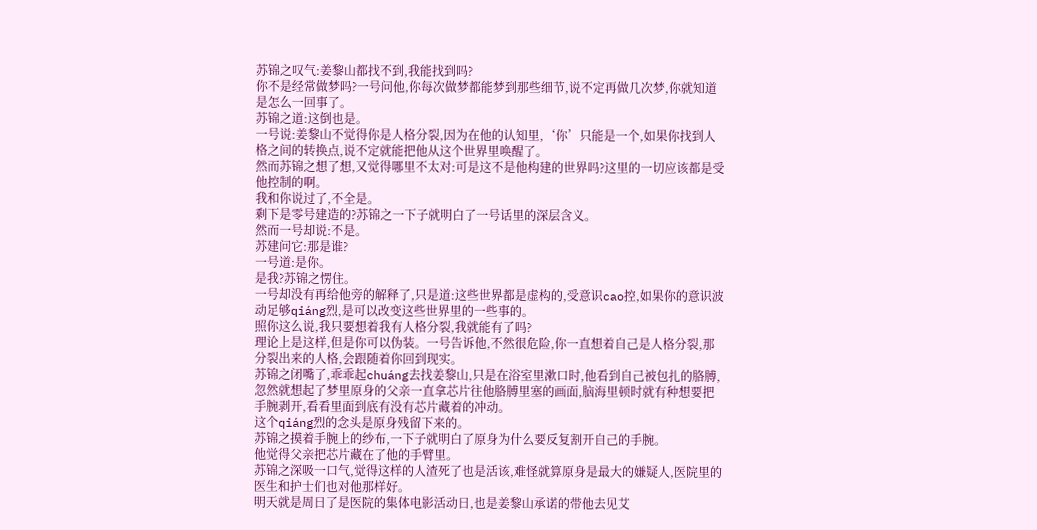苏锦之叹气:姜黎山都找不到,我能找到吗?
你不是经常做梦吗?一号问他,你每次做梦都能梦到那些细节,说不定再做几次梦,你就知道是怎么一回事了。
苏锦之道:这倒也是。
一号说:姜黎山不觉得你是人格分裂,因为在他的认知里,‘你’只能是一个,如果你找到人格之间的转换点,说不定就能把他从这个世界里唤醒了。
然而苏锦之想了想,又觉得哪里不太对:可是这不是他构建的世界吗?这里的一切应该都是受他控制的啊。
我和你说过了,不全是。
剩下是零号建造的?苏锦之一下子就明白了一号话里的深层含义。
然而一号却说:不是。
苏建问它:那是谁?
一号道:是你。
是我?苏锦之愣住。
一号却没有再给他旁的解释了,只是道:这些世界都是虚构的,受意识cao控,如果你的意识波动足够qiáng烈,是可以改变这些世界里的一些事的。
照你这么说,我只要想着我有人格分裂,我就能有了吗?
理论上是这样,但是你可以伪装。一号告诉他,不然很危险,你一直想着自己是人格分裂,那分裂出来的人格,会跟随着你回到现实。
苏锦之闭嘴了,乖乖起chuáng去找姜黎山,只是在浴室里漱口时,他看到自己被包扎的胳膊,忽然就想起了梦里原身的父亲一直拿芯片往他胳膊里塞的画面,脑海里顿时就有种想要把手腕剥开,看看里面到底有没有芯片藏着的冲动。
这个qiáng烈的念头是原身残留下来的。
苏锦之摸着手腕上的纱布,一下子就明白了原身为什么要反复割开自己的手腕。
他觉得父亲把芯片藏在了他的手臂里。
苏锦之深吸一口气,觉得这样的人渣死了也是活该,难怪就算原身是最大的嫌疑人,医院里的医生和护士们也对他那样好。
明天就是周日了是医院的集体电影活动日,也是姜黎山承诺的带他去见艾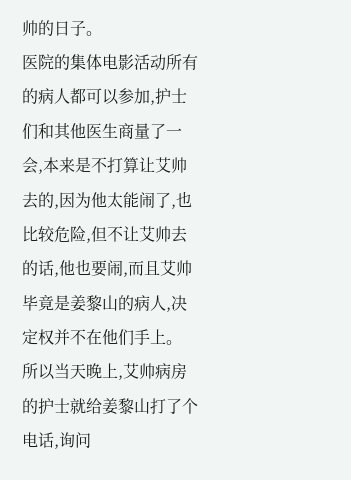帅的日子。
医院的集体电影活动所有的病人都可以参加,护士们和其他医生商量了一会,本来是不打算让艾帅去的,因为他太能闹了,也比较危险,但不让艾帅去的话,他也要闹,而且艾帅毕竟是姜黎山的病人,决定权并不在他们手上。
所以当天晚上,艾帅病房的护士就给姜黎山打了个电话,询问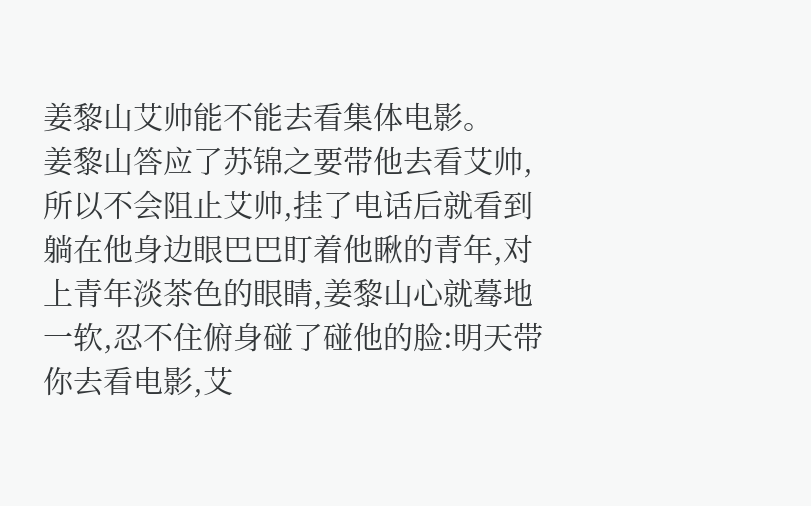姜黎山艾帅能不能去看集体电影。
姜黎山答应了苏锦之要带他去看艾帅,所以不会阻止艾帅,挂了电话后就看到躺在他身边眼巴巴盯着他瞅的青年,对上青年淡茶色的眼睛,姜黎山心就蓦地一软,忍不住俯身碰了碰他的脸:明天带你去看电影,艾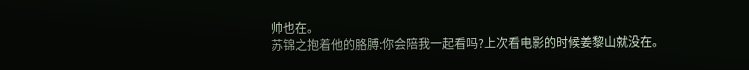帅也在。
苏锦之抱着他的胳膊:你会陪我一起看吗?上次看电影的时候姜黎山就没在。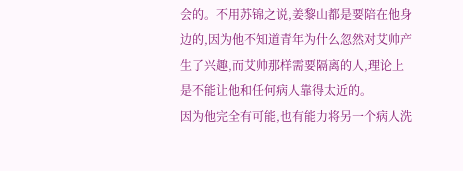会的。不用苏锦之说,姜黎山都是要陪在他身边的,因为他不知道青年为什么忽然对艾帅产生了兴趣,而艾帅那样需要隔离的人,理论上是不能让他和任何病人靠得太近的。
因为他完全有可能,也有能力将另一个病人洗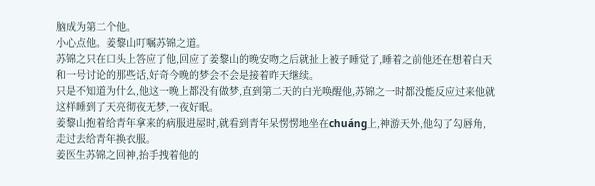脑成为第二个他。
小心点他。姜黎山叮嘱苏锦之道。
苏锦之只在口头上答应了他,回应了姜黎山的晚安吻之后就扯上被子睡觉了,睡着之前他还在想着白天和一号讨论的那些话,好奇今晚的梦会不会是接着昨天继续。
只是不知道为什么,他这一晚上都没有做梦,直到第二天的白光唤醒他,苏锦之一时都没能反应过来他就这样睡到了天亮彻夜无梦,一夜好眠。
姜黎山抱着给青年拿来的病服进屋时,就看到青年呆愣愣地坐在chuáng上,神游天外,他勾了勾唇角,走过去给青年换衣服。
姜医生苏锦之回神,抬手拽着他的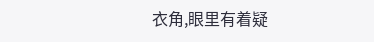衣角,眼里有着疑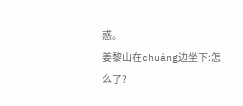惑。
姜黎山在chuáng边坐下:怎么了?